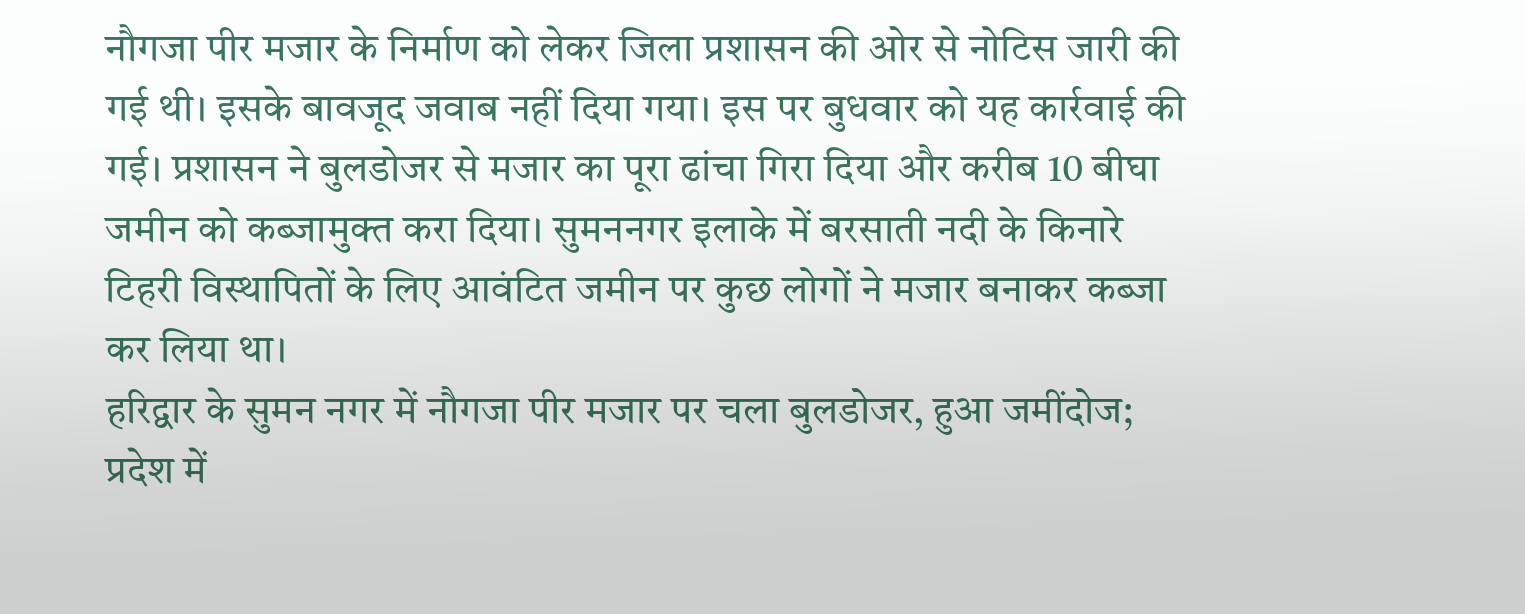नौगजा पीर मजार के निर्माण को लेकर जिला प्रशासन की ओर से नोटिस जारी की गई थी। इसके बावजूद जवाब नहीं दिया गया। इस पर बुधवार को यह कार्रवाई की गई। प्रशासन ने बुलडोजर से मजार का पूरा ढांचा गिरा दिया और करीब 10 बीघा जमीन को कब्जामुक्त करा दिया। सुमननगर इलाके में बरसाती नदी के किनारे टिहरी विस्थापितों के लिए आवंटित जमीन पर कुछ लोगों ने मजार बनाकर कब्जा कर लिया था।
हरिद्वार के सुमन नगर में नौगजा पीर मजार पर चला बुलडोजर, हुआ जमींदोज; प्रदेश में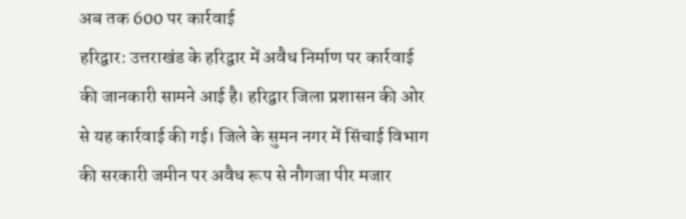अब तक 600 पर कार्रवाई
हरिद्वार: उत्तराखंड के हरिद्वार में अवैध निर्माण पर कार्रवाई की जानकारी सामने आई है। हरिद्वार जिला प्रशासन की ओर से यह कार्रवाई की गई। जिले के सुमन नगर में सिंचाई विभाग की सरकारी जमीन पर अवैध रूप से नौगजा पीर मजार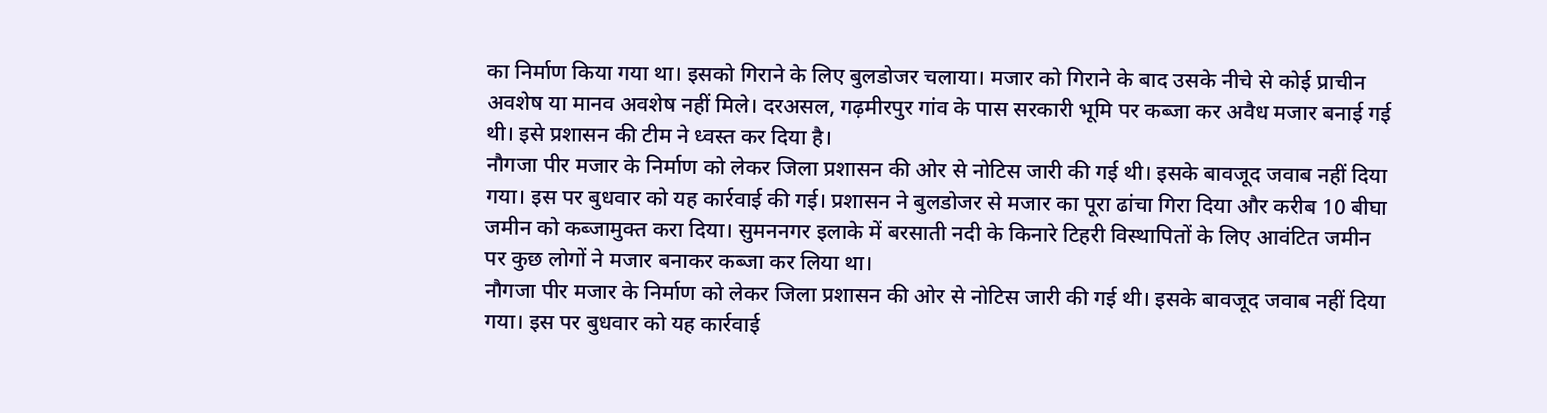का निर्माण किया गया था। इसको गिराने के लिए बुलडोजर चलाया। मजार को गिराने के बाद उसके नीचे से कोई प्राचीन अवशेष या मानव अवशेष नहीं मिले। दरअसल, गढ़मीरपुर गांव के पास सरकारी भूमि पर कब्जा कर अवैध मजार बनाई गई थी। इसे प्रशासन की टीम ने ध्वस्त कर दिया है।
नौगजा पीर मजार के निर्माण को लेकर जिला प्रशासन की ओर से नोटिस जारी की गई थी। इसके बावजूद जवाब नहीं दिया गया। इस पर बुधवार को यह कार्रवाई की गई। प्रशासन ने बुलडोजर से मजार का पूरा ढांचा गिरा दिया और करीब 10 बीघा जमीन को कब्जामुक्त करा दिया। सुमननगर इलाके में बरसाती नदी के किनारे टिहरी विस्थापितों के लिए आवंटित जमीन पर कुछ लोगों ने मजार बनाकर कब्जा कर लिया था।
नौगजा पीर मजार के निर्माण को लेकर जिला प्रशासन की ओर से नोटिस जारी की गई थी। इसके बावजूद जवाब नहीं दिया गया। इस पर बुधवार को यह कार्रवाई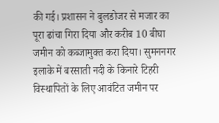की गई। प्रशासन ने बुलडोजर से मजार का पूरा ढांचा गिरा दिया और करीब 10 बीघा जमीन को कब्जामुक्त करा दिया। सुमननगर इलाके में बरसाती नदी के किनारे टिहरी विस्थापितों के लिए आवंटित जमीन पर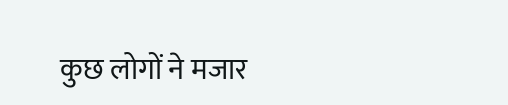कुछ लोगों ने मजार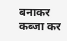बनाकर कब्जा कर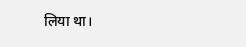लिया था।